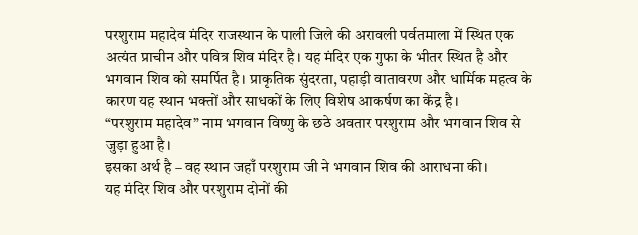परशुराम महादेव मंदिर राजस्थान के पाली जिले की अरावली पर्वतमाला में स्थित एक अत्यंत प्राचीन और पवित्र शिव मंदिर है। यह मंदिर एक गुफा के भीतर स्थित है और भगवान शिव को समर्पित है। प्राकृतिक सुंदरता, पहाड़ी वातावरण और धार्मिक महत्व के कारण यह स्थान भक्तों और साधकों के लिए विशेष आकर्षण का केंद्र है।
“परशुराम महादेव” नाम भगवान विष्णु के छठे अवतार परशुराम और भगवान शिव से जुड़ा हुआ है।
इसका अर्थ है – वह स्थान जहाँ परशुराम जी ने भगवान शिव की आराधना की।
यह मंदिर शिव और परशुराम दोनों की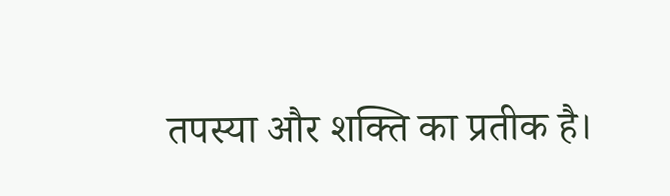तपस्या और शक्ति का प्रतीक है।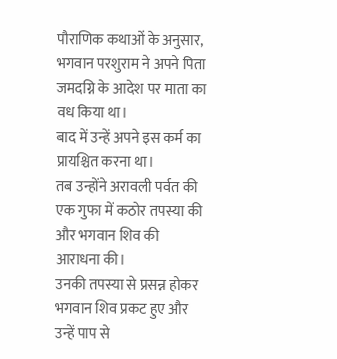पौराणिक कथाओं के अनुसार, भगवान परशुराम ने अपने पिता जमदग्नि के आदेश पर माता का वध किया था।
बाद में उन्हें अपने इस कर्म का प्रायश्चित करना था।
तब उन्होंने अरावली पर्वत की एक गुफा में कठोर तपस्या की और भगवान शिव की आराधना की।
उनकी तपस्या से प्रसन्न होकर भगवान शिव प्रकट हुए और उन्हें पाप से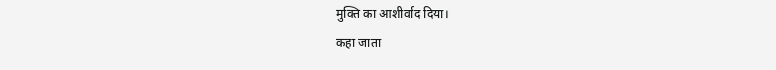मुक्ति का आशीर्वाद दिया।
कहा जाता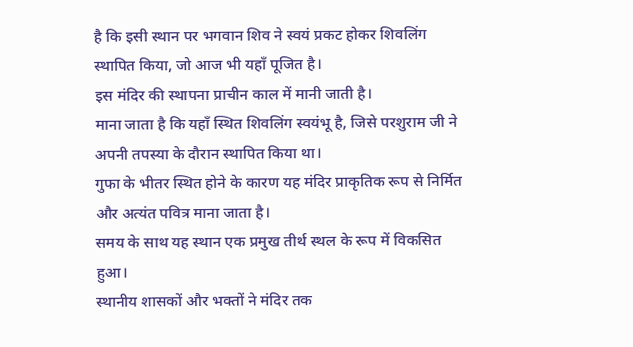है कि इसी स्थान पर भगवान शिव ने स्वयं प्रकट होकर शिवलिंग स्थापित किया, जो आज भी यहाँ पूजित है।
इस मंदिर की स्थापना प्राचीन काल में मानी जाती है।
माना जाता है कि यहाँ स्थित शिवलिंग स्वयंभू है, जिसे परशुराम जी ने अपनी तपस्या के दौरान स्थापित किया था।
गुफा के भीतर स्थित होने के कारण यह मंदिर प्राकृतिक रूप से निर्मित और अत्यंत पवित्र माना जाता है।
समय के साथ यह स्थान एक प्रमुख तीर्थ स्थल के रूप में विकसित हुआ।
स्थानीय शासकों और भक्तों ने मंदिर तक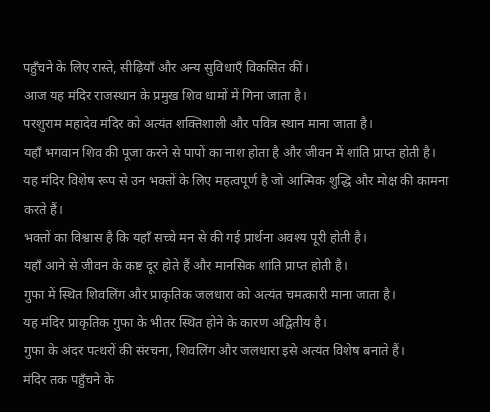पहुँचने के लिए रास्ते, सीढ़ियाँ और अन्य सुविधाएँ विकसित कीं।
आज यह मंदिर राजस्थान के प्रमुख शिव धामों में गिना जाता है।
परशुराम महादेव मंदिर को अत्यंत शक्तिशाली और पवित्र स्थान माना जाता है।
यहाँ भगवान शिव की पूजा करने से पापों का नाश होता है और जीवन में शांति प्राप्त होती है।
यह मंदिर विशेष रूप से उन भक्तों के लिए महत्वपूर्ण है जो आत्मिक शुद्धि और मोक्ष की कामना करते हैं।
भक्तों का विश्वास है कि यहाँ सच्चे मन से की गई प्रार्थना अवश्य पूरी होती है।
यहाँ आने से जीवन के कष्ट दूर होते हैं और मानसिक शांति प्राप्त होती है।
गुफा में स्थित शिवलिंग और प्राकृतिक जलधारा को अत्यंत चमत्कारी माना जाता है।
यह मंदिर प्राकृतिक गुफा के भीतर स्थित होने के कारण अद्वितीय है।
गुफा के अंदर पत्थरों की संरचना, शिवलिंग और जलधारा इसे अत्यंत विशेष बनाते हैं।
मंदिर तक पहुँचने के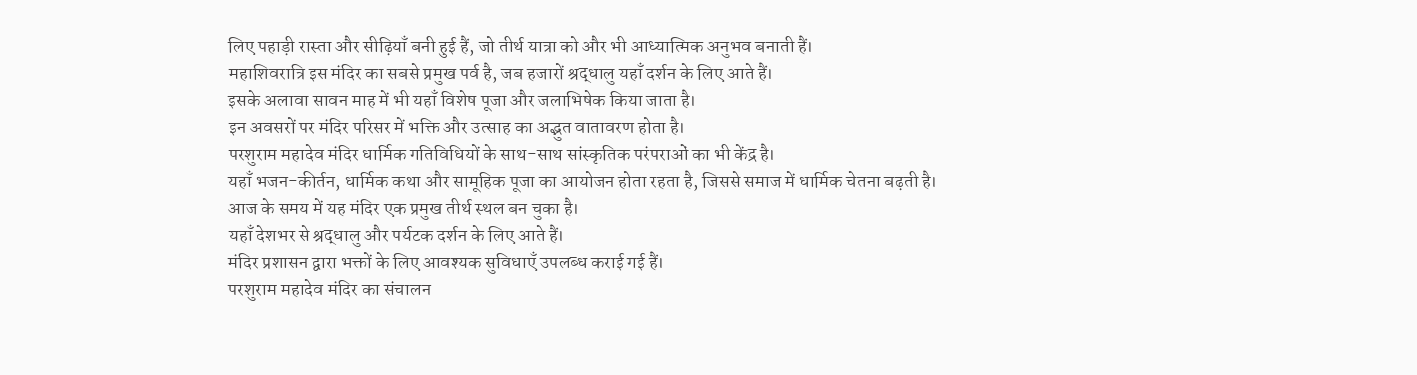लिए पहाड़ी रास्ता और सीढ़ियाँ बनी हुई हैं, जो तीर्थ यात्रा को और भी आध्यात्मिक अनुभव बनाती हैं।
महाशिवरात्रि इस मंदिर का सबसे प्रमुख पर्व है, जब हजारों श्रद्धालु यहाँ दर्शन के लिए आते हैं।
इसके अलावा सावन माह में भी यहाँ विशेष पूजा और जलाभिषेक किया जाता है।
इन अवसरों पर मंदिर परिसर में भक्ति और उत्साह का अद्भुत वातावरण होता है।
परशुराम महादेव मंदिर धार्मिक गतिविधियों के साथ-साथ सांस्कृतिक परंपराओं का भी केंद्र है।
यहाँ भजन-कीर्तन, धार्मिक कथा और सामूहिक पूजा का आयोजन होता रहता है, जिससे समाज में धार्मिक चेतना बढ़ती है।
आज के समय में यह मंदिर एक प्रमुख तीर्थ स्थल बन चुका है।
यहाँ देशभर से श्रद्धालु और पर्यटक दर्शन के लिए आते हैं।
मंदिर प्रशासन द्वारा भक्तों के लिए आवश्यक सुविधाएँ उपलब्ध कराई गई हैं।
परशुराम महादेव मंदिर का संचालन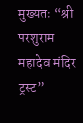मुख्यतः “श्री परशुराम महादेव मंदिर ट्रस्ट”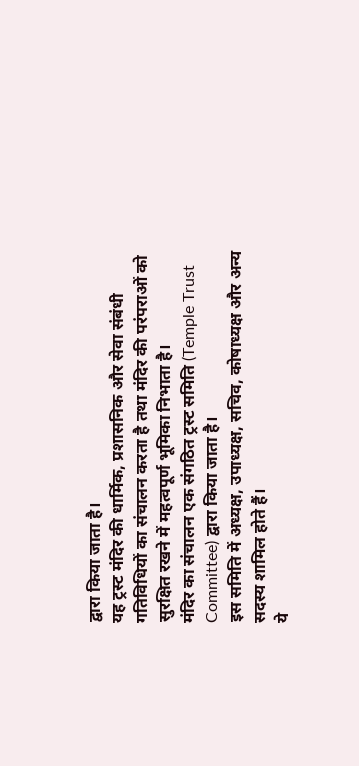द्वारा किया जाता है।
यह ट्रस्ट मंदिर की धार्मिक, प्रशासनिक और सेवा संबंधी गतिविधियों का संचालन करता है तथा मंदिर की परंपराओं को सुरक्षित रखने में महत्वपूर्ण भूमिका निभाता है।
मंदिर का संचालन एक संगठित ट्रस्ट समिति (Temple Trust Committee) द्वारा किया जाता है।
इस समिति में अध्यक्ष, उपाध्यक्ष, सचिव, कोषाध्यक्ष और अन्य सदस्य शामिल होते हैं।
ये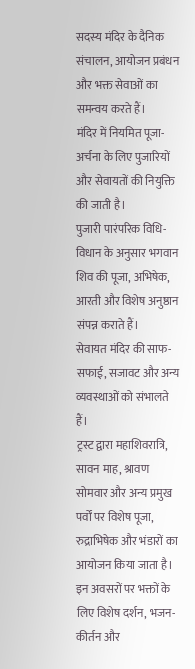सदस्य मंदिर के दैनिक संचालन, आयोजन प्रबंधन और भक्त सेवाओं का समन्वय करते हैं।
मंदिर में नियमित पूजा-अर्चना के लिए पुजारियों और सेवायतों की नियुक्ति की जाती है।
पुजारी पारंपरिक विधि-विधान के अनुसार भगवान शिव की पूजा, अभिषेक, आरती और विशेष अनुष्ठान संपन्न कराते हैं।
सेवायत मंदिर की साफ-सफाई, सजावट और अन्य व्यवस्थाओं को संभालते हैं।
ट्रस्ट द्वारा महाशिवरात्रि, सावन माह, श्रावण सोमवार और अन्य प्रमुख पर्वों पर विशेष पूजा, रुद्राभिषेक और भंडारों का आयोजन किया जाता है।
इन अवसरों पर भक्तों के लिए विशेष दर्शन, भजन-कीर्तन और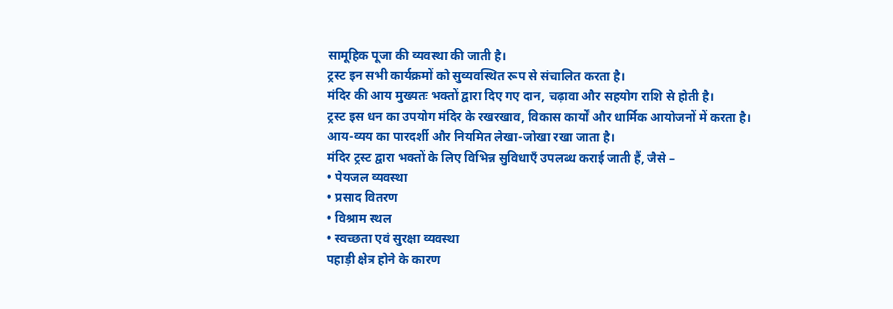सामूहिक पूजा की व्यवस्था की जाती है।
ट्रस्ट इन सभी कार्यक्रमों को सुव्यवस्थित रूप से संचालित करता है।
मंदिर की आय मुख्यतः भक्तों द्वारा दिए गए दान, चढ़ावा और सहयोग राशि से होती है।
ट्रस्ट इस धन का उपयोग मंदिर के रखरखाव, विकास कार्यों और धार्मिक आयोजनों में करता है।
आय-व्यय का पारदर्शी और नियमित लेखा-जोखा रखा जाता है।
मंदिर ट्रस्ट द्वारा भक्तों के लिए विभिन्न सुविधाएँ उपलब्ध कराई जाती हैं, जैसे –
• पेयजल व्यवस्था
• प्रसाद वितरण
• विश्राम स्थल
• स्वच्छता एवं सुरक्षा व्यवस्था
पहाड़ी क्षेत्र होने के कारण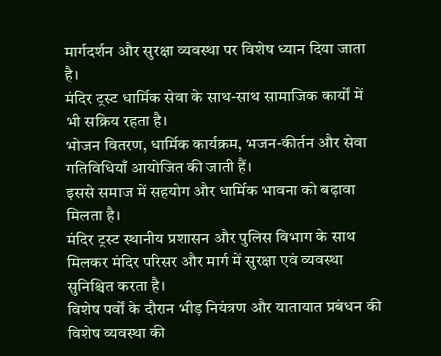मार्गदर्शन और सुरक्षा व्यवस्था पर विशेष ध्यान दिया जाता है।
मंदिर ट्रस्ट धार्मिक सेवा के साथ-साथ सामाजिक कार्यों में भी सक्रिय रहता है।
भोजन वितरण, धार्मिक कार्यक्रम, भजन-कीर्तन और सेवा गतिविधियाँ आयोजित की जाती हैं।
इससे समाज में सहयोग और धार्मिक भावना को बढ़ावा मिलता है।
मंदिर ट्रस्ट स्थानीय प्रशासन और पुलिस विभाग के साथ मिलकर मंदिर परिसर और मार्ग में सुरक्षा एवं व्यवस्था सुनिश्चित करता है।
विशेष पर्वों के दौरान भीड़ नियंत्रण और यातायात प्रबंधन की विशेष व्यवस्था की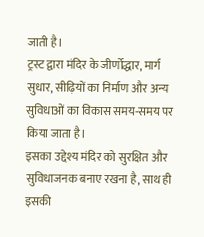जाती है।
ट्रस्ट द्वारा मंदिर के जीर्णोद्धार, मार्ग सुधार, सीढ़ियों का निर्माण और अन्य सुविधाओं का विकास समय-समय पर किया जाता है।
इसका उद्देश्य मंदिर को सुरक्षित और सुविधाजनक बनाए रखना है, साथ ही इसकी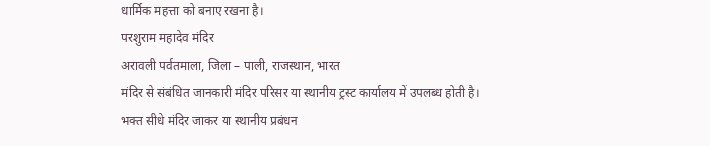धार्मिक महत्ता को बनाए रखना है।
परशुराम महादेव मंदिर
अरावली पर्वतमाला, जिला – पाली, राजस्थान, भारत
मंदिर से संबंधित जानकारी मंदिर परिसर या स्थानीय ट्रस्ट कार्यालय में उपलब्ध होती है।
भक्त सीधे मंदिर जाकर या स्थानीय प्रबंधन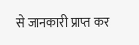से जानकारी प्राप्त कर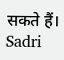सकते हैं।
Sadri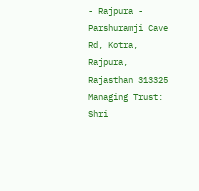- Rajpura - Parshuramji Cave Rd, Kotra, Rajpura, Rajasthan 313325
Managing Trust: Shri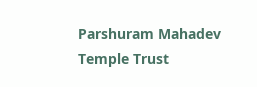Parshuram Mahadev Temple Trust